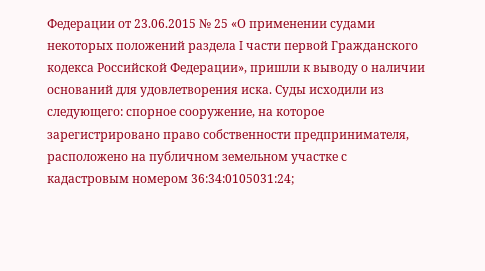Федерации от 23.06.2015 № 25 «О применении судами некоторых положений раздела I части первой Гражданского кодекса Российской Федерации», пришли к выводу о наличии оснований для удовлетворения иска. Суды исходили из следующего: спорное сооружение, на которое зарегистрировано право собственности предпринимателя, расположено на публичном земельном участке с кадастровым номером 36:34:0105031:24;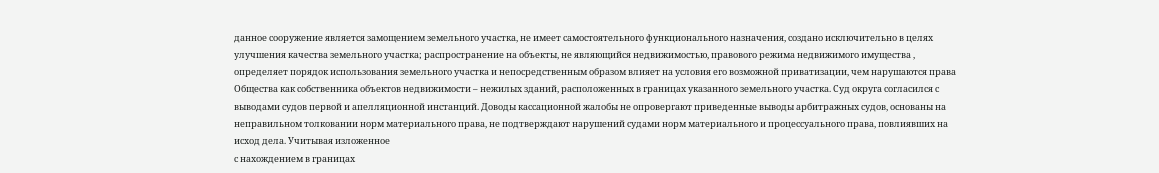данное сооружение является замощением земельного участка, не имеет самостоятельного функционального назначения, создано исключительно в целях улучшения качества земельного участка; распространение на объекты, не являющийся недвижимостью, правового режима недвижимого имущества , определяет порядок использования земельного участка и непосредственным образом влияет на условия его возможной приватизации, чем нарушаются права Общества как собственника объектов недвижимости – нежилых зданий, расположенных в границах указанного земельного участка. Суд округа согласился с выводами судов первой и апелляционной инстанций. Доводы кассационной жалобы не опровергают приведенные выводы арбитражных судов, основаны на неправильном толковании норм материального права, не подтверждают нарушений судами норм материального и процессуального права, повлиявших на исход дела. Учитывая изложенное
с нахождением в границах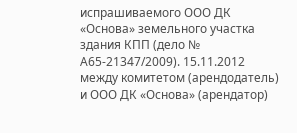испрашиваемого ООО ДК «Основа» земельного участка здания КПП (дело № А65-21347/2009). 15.11.2012 между комитетом (арендодатель) и ООО ДК «Основа» (арендатор)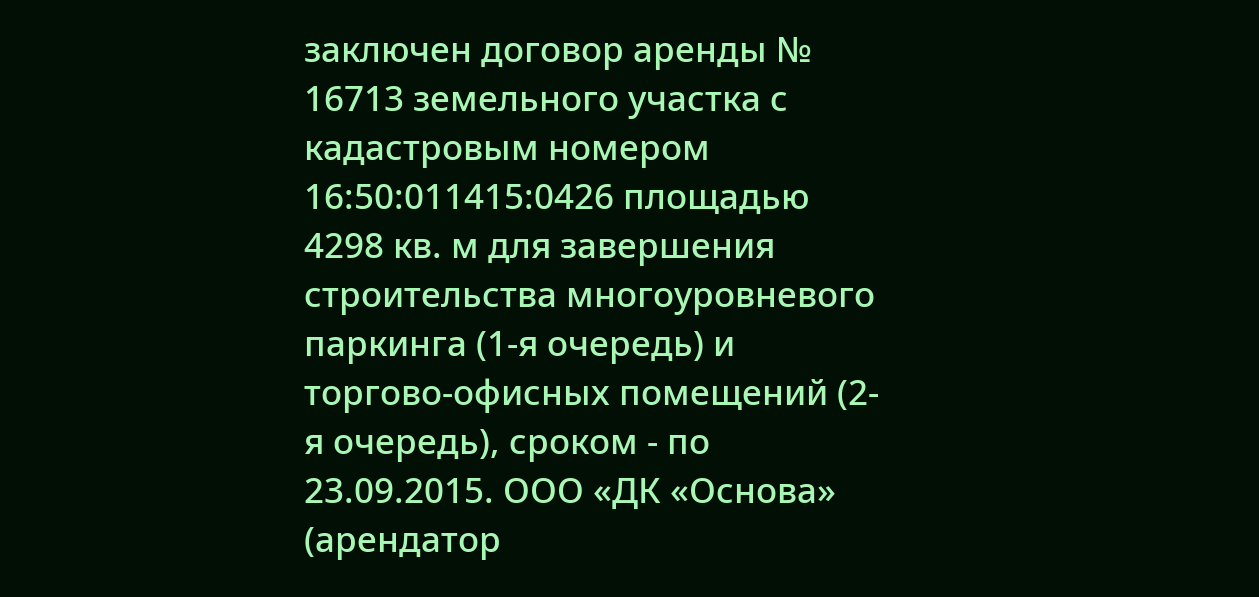заключен договор аренды № 16713 земельного участка с кадастровым номером 16:50:011415:0426 площадью 4298 кв. м для завершения строительства многоуровневого паркинга (1-я очередь) и торгово-офисных помещений (2-я очередь), сроком - по 23.09.2015. ООО «ДК «Основа» (арендатор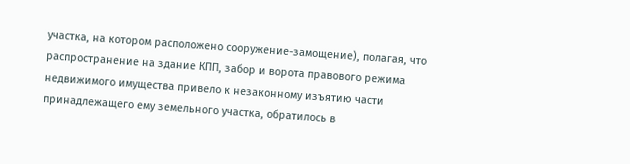участка, на котором расположено сооружение-замощение), полагая, что распространение на здание КПП, забор и ворота правового режима недвижимого имущества привело к незаконному изъятию части принадлежащего ему земельного участка, обратилось в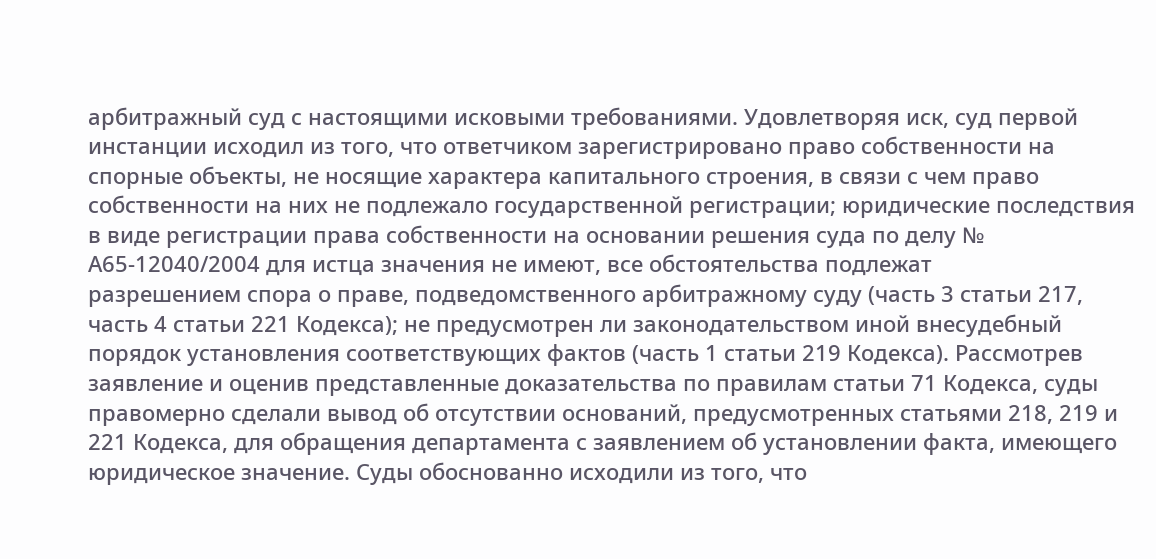арбитражный суд с настоящими исковыми требованиями. Удовлетворяя иск, суд первой инстанции исходил из того, что ответчиком зарегистрировано право собственности на спорные объекты, не носящие характера капитального строения, в связи с чем право собственности на них не подлежало государственной регистрации; юридические последствия в виде регистрации права собственности на основании решения суда по делу № А65-12040/2004 для истца значения не имеют, все обстоятельства подлежат
разрешением спора о праве, подведомственного арбитражному суду (часть 3 статьи 217, часть 4 статьи 221 Кодекса); не предусмотрен ли законодательством иной внесудебный порядок установления соответствующих фактов (часть 1 статьи 219 Кодекса). Рассмотрев заявление и оценив представленные доказательства по правилам статьи 71 Кодекса, суды правомерно сделали вывод об отсутствии оснований, предусмотренных статьями 218, 219 и 221 Кодекса, для обращения департамента с заявлением об установлении факта, имеющего юридическое значение. Суды обоснованно исходили из того, что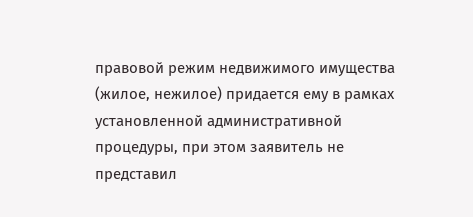правовой режим недвижимого имущества (жилое, нежилое) придается ему в рамках установленной административной процедуры, при этом заявитель не представил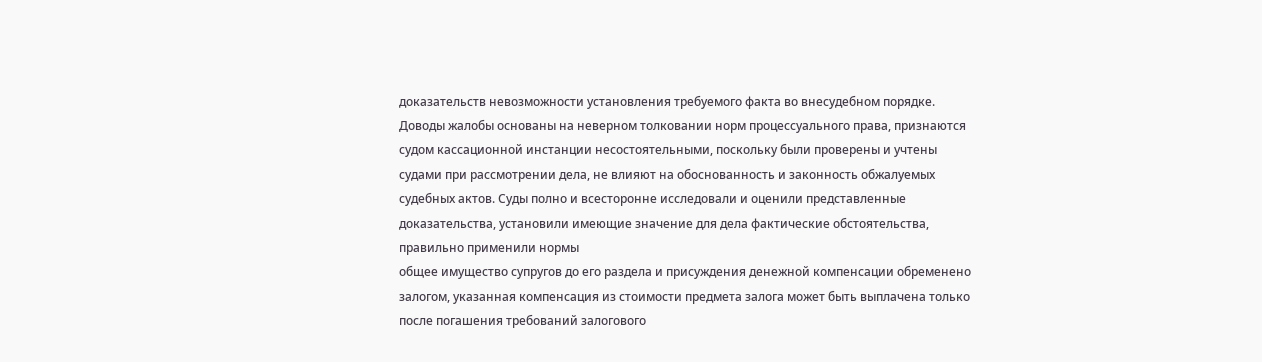доказательств невозможности установления требуемого факта во внесудебном порядке. Доводы жалобы основаны на неверном толковании норм процессуального права, признаются судом кассационной инстанции несостоятельными, поскольку были проверены и учтены судами при рассмотрении дела, не влияют на обоснованность и законность обжалуемых судебных актов. Суды полно и всесторонне исследовали и оценили представленные доказательства, установили имеющие значение для дела фактические обстоятельства, правильно применили нормы
общее имущество супругов до его раздела и присуждения денежной компенсации обременено залогом, указанная компенсация из стоимости предмета залога может быть выплачена только после погашения требований залогового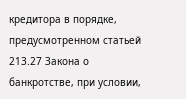кредитора в порядке, предусмотренном статьей 213.27 Закона о банкротстве, при условии,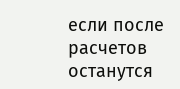если после расчетов останутся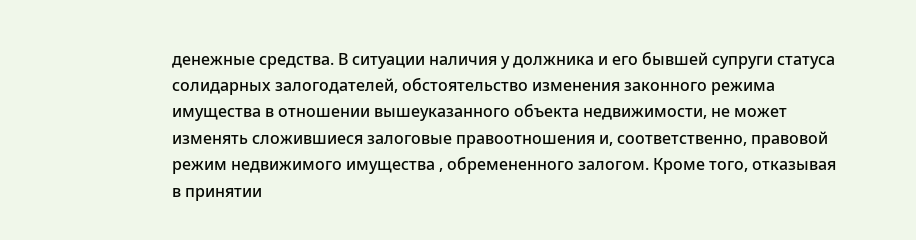денежные средства. В ситуации наличия у должника и его бывшей супруги статуса солидарных залогодателей, обстоятельство изменения законного режима имущества в отношении вышеуказанного объекта недвижимости, не может изменять сложившиеся залоговые правоотношения и, соответственно, правовой режим недвижимого имущества , обремененного залогом. Кроме того, отказывая в принятии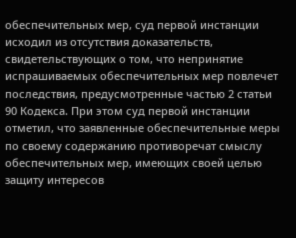обеспечительных мер, суд первой инстанции исходил из отсутствия доказательств, свидетельствующих о том, что непринятие испрашиваемых обеспечительных мер повлечет последствия, предусмотренные частью 2 статьи 90 Кодекса. При этом суд первой инстанции отметил, что заявленные обеспечительные меры по своему содержанию противоречат смыслу обеспечительных мер, имеющих своей целью защиту интересов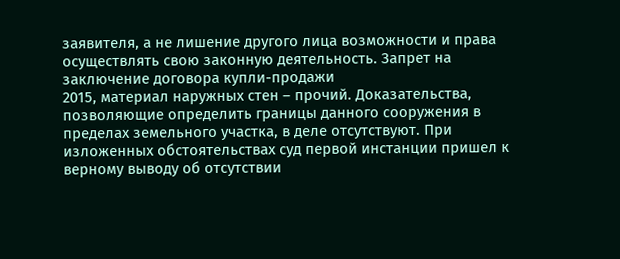заявителя, а не лишение другого лица возможности и права осуществлять свою законную деятельность. Запрет на заключение договора купли-продажи
2015, материал наружных стен – прочий. Доказательства, позволяющие определить границы данного сооружения в пределах земельного участка, в деле отсутствуют. При изложенных обстоятельствах суд первой инстанции пришел к верному выводу об отсутствии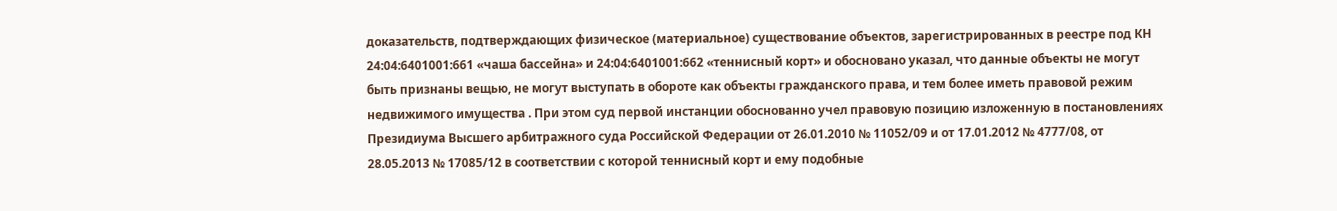доказательств, подтверждающих физическое (материальное) существование объектов, зарегистрированных в реестре под КН 24:04:6401001:661 «чаша бассейна» и 24:04:6401001:662 «теннисный корт» и обосновано указал, что данные объекты не могут быть признаны вещью, не могут выступать в обороте как объекты гражданского права, и тем более иметь правовой режим недвижимого имущества . При этом суд первой инстанции обоснованно учел правовую позицию изложенную в постановлениях Президиума Высшего арбитражного суда Российской Федерации от 26.01.2010 № 11052/09 и от 17.01.2012 № 4777/08, от 28.05.2013 № 17085/12 в соответствии с которой теннисный корт и ему подобные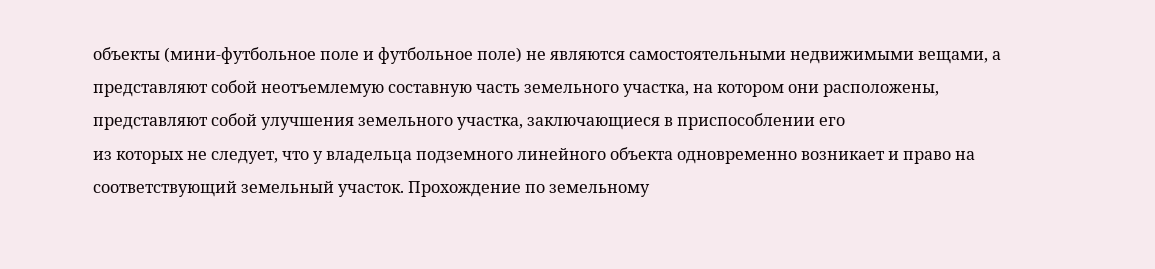объекты (мини-футбольное поле и футбольное поле) не являются самостоятельными недвижимыми вещами, а представляют собой неотъемлемую составную часть земельного участка, на котором они расположены, представляют собой улучшения земельного участка, заключающиеся в приспособлении его
из которых не следует, что у владельца подземного линейного объекта одновременно возникает и право на соответствующий земельный участок. Прохождение по земельному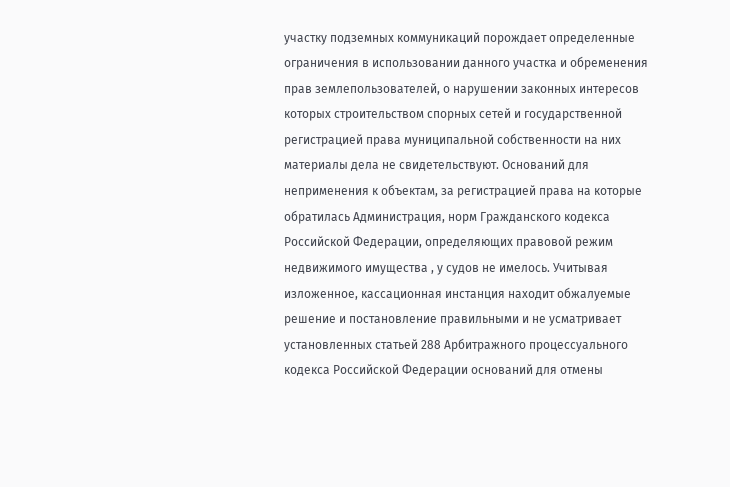участку подземных коммуникаций порождает определенные ограничения в использовании данного участка и обременения прав землепользователей, о нарушении законных интересов которых строительством спорных сетей и государственной регистрацией права муниципальной собственности на них материалы дела не свидетельствуют. Оснований для неприменения к объектам, за регистрацией права на которые обратилась Администрация, норм Гражданского кодекса Российской Федерации, определяющих правовой режим недвижимого имущества , у судов не имелось. Учитывая изложенное, кассационная инстанция находит обжалуемые решение и постановление правильными и не усматривает установленных статьей 288 Арбитражного процессуального кодекса Российской Федерации оснований для отмены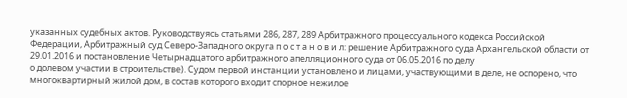указанных судебных актов. Руководствуясь статьями 286, 287, 289 Арбитражного процессуального кодекса Российской Федерации, Арбитражный суд Северо-Западного округа п о с т а н о в и л: решение Арбитражного суда Архангельской области от 29.01.2016 и постановление Четырнадцатого арбитражного апелляционного суда от 06.05.2016 по делу
о долевом участии в строительстве). Судом первой инстанции установлено и лицами, участвующими в деле, не оспорено, что многоквартирный жилой дом, в состав которого входит спорное нежилое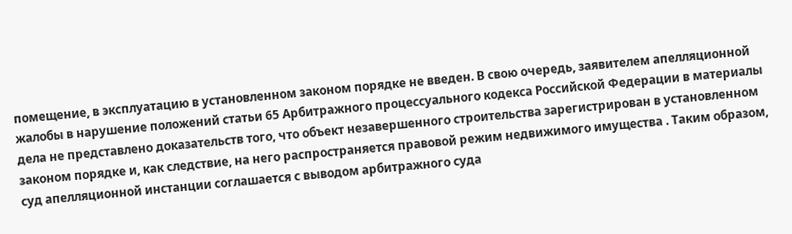помещение, в эксплуатацию в установленном законом порядке не введен. В свою очередь, заявителем апелляционной жалобы в нарушение положений статьи 65 Арбитражного процессуального кодекса Российской Федерации в материалы дела не представлено доказательств того, что объект незавершенного строительства зарегистрирован в установленном законом порядке и, как следствие, на него распространяется правовой режим недвижимого имущества . Таким образом, суд апелляционной инстанции соглашается с выводом арбитражного суда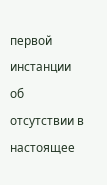первой инстанции об отсутствии в настоящее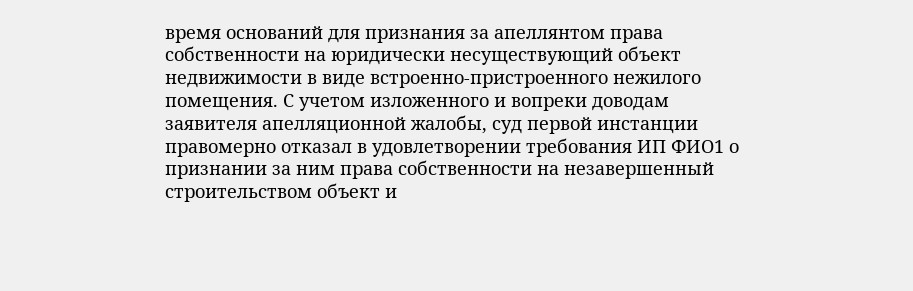время оснований для признания за апеллянтом права собственности на юридически несуществующий объект недвижимости в виде встроенно-пристроенного нежилого помещения. С учетом изложенного и вопреки доводам заявителя апелляционной жалобы, суд первой инстанции правомерно отказал в удовлетворении требования ИП ФИО1 о признании за ним права собственности на незавершенный строительством объект и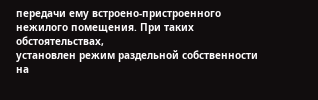передачи ему встроено-пристроенного нежилого помещения. При таких обстоятельствах,
установлен режим раздельной собственности на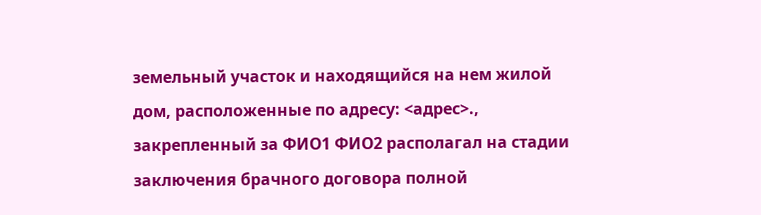земельный участок и находящийся на нем жилой дом, расположенные по адресу: <адрес>., закрепленный за ФИО1 ФИО2 располагал на стадии заключения брачного договора полной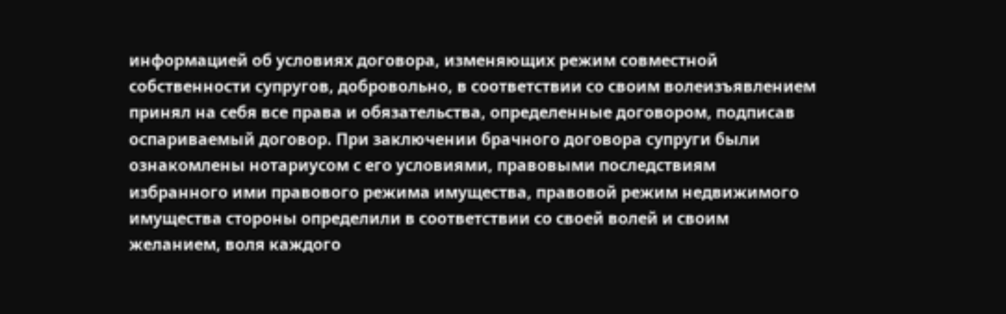информацией об условиях договора, изменяющих режим совместной собственности супругов, добровольно, в соответствии со своим волеизъявлением принял на себя все права и обязательства, определенные договором, подписав оспариваемый договор. При заключении брачного договора супруги были ознакомлены нотариусом с его условиями, правовыми последствиям избранного ими правового режима имущества, правовой режим недвижимого имущества стороны определили в соответствии со своей волей и своим желанием, воля каждого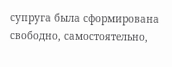супруга была сформирована свободно, самостоятельно,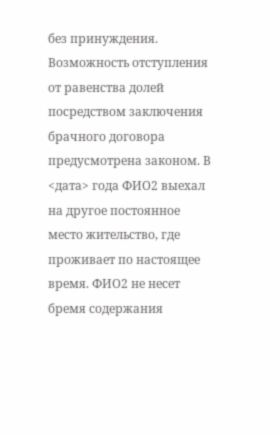без принуждения. Возможность отступления от равенства долей посредством заключения брачного договора предусмотрена законом. В <дата> года ФИО2 выехал на другое постоянное место жительство, где проживает по настоящее время. ФИО2 не несет бремя содержания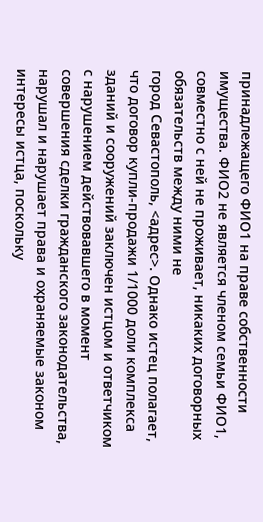принадлежащего ФИО1 на праве собственности имущества. ФИО2 не является членом семьи ФИО1, совместно с ней не проживает, никаких договорных обязательств между ними не
город Севастополь, <адрес>. Однако истец полагает, что договор купли-продажи 1/1000 доли комплекса зданий и сооружений заключен истцом и ответчиком с нарушением действовавшего в момент совершения сделки гражданского законодательства, нарушал и нарушает права и охраняемые законом интересы истца, поскольку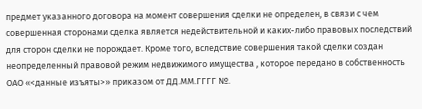предмет указанного договора на момент совершения сделки не определен, в связи с чем совершенная сторонами сделка является недействительной и каких-либо правовых последствий для сторон сделки не порождает. Кроме того, вследствие совершения такой сделки создан неопределенный правовой режим недвижимого имущества , которое передано в собственность ОАО «<данные изъяты>» приказом от ДД.ММ.ГГГГ №.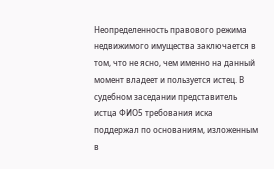Неопределенность правового режима недвижимого имущества заключается в том, что не ясно, чем именно на данный момент владеет и пользуется истец. В судебном заседании представитель истца ФИО5 требования иска поддержал по основаниям, изложенным в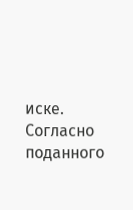иске. Согласно поданного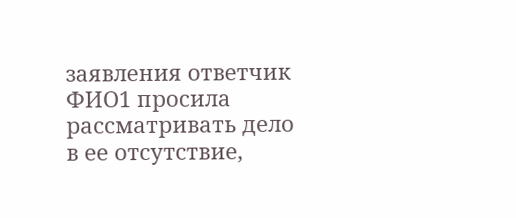заявления ответчик ФИО1 просила рассматривать дело в ее отсутствие,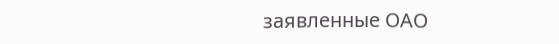заявленные ОАО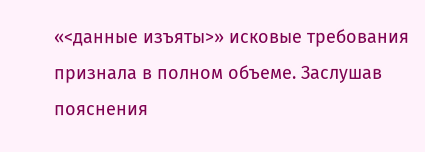«<данные изъяты>» исковые требования признала в полном объеме. Заслушав пояснения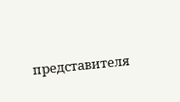представителя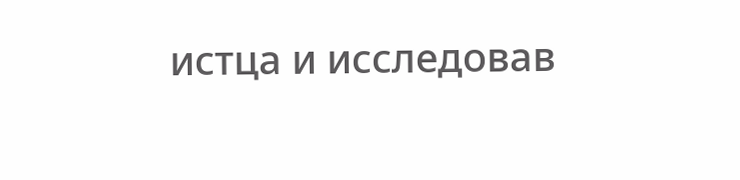истца и исследовав